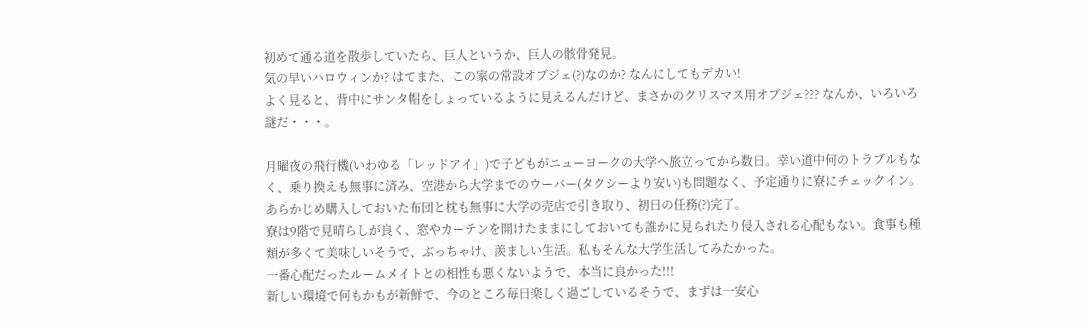初めて通る道を散歩していたら、巨人というか、巨人の骸骨発見。
気の早いハロウィンか? はてまた、この家の常設オブジェ(?)なのか? なんにしてもデカい!
よく見ると、背中にサンタ帽をしょっているように見えるんだけど、まさかのクリスマス用オブジェ??? なんか、いろいろ謎だ・・・。

月曜夜の飛行機(いわゆる「レッドアイ」)で子どもがニューヨークの大学へ旅立ってから数日。幸い道中何のトラブルもなく、乗り換えも無事に済み、空港から大学までのウーバー(タクシーより安い)も問題なく、予定通りに寮にチェックイン。あらかじめ購入しておいた布団と枕も無事に大学の売店で引き取り、初日の任務(?)完了。
寮は9階で見晴らしが良く、窓やカーテンを開けたままにしておいても誰かに見られたり侵入される心配もない。食事も種類が多くて美味しいそうで、ぶっちゃけ、羨ましい生活。私もそんな大学生活してみたかった。
一番心配だったルームメイトとの相性も悪くないようで、本当に良かった!!!
新しい環境で何もかもが新鮮で、今のところ毎日楽しく過ごしているそうで、まずは一安心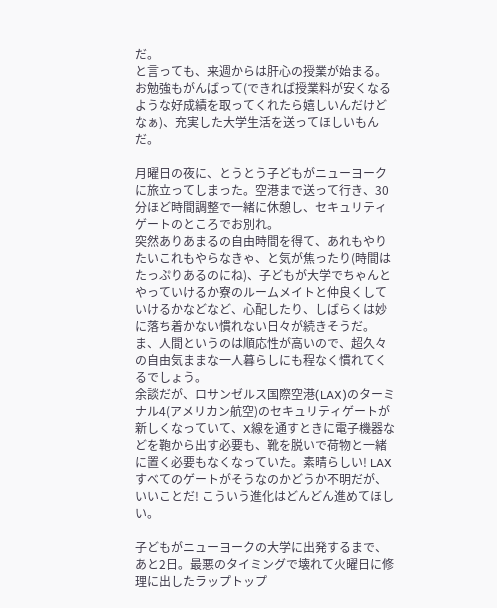だ。
と言っても、来週からは肝心の授業が始まる。お勉強もがんばって(できれば授業料が安くなるような好成績を取ってくれたら嬉しいんだけどなぁ)、充実した大学生活を送ってほしいもんだ。

月曜日の夜に、とうとう子どもがニューヨークに旅立ってしまった。空港まで送って行き、30分ほど時間調整で一緒に休憩し、セキュリティゲートのところでお別れ。
突然ありあまるの自由時間を得て、あれもやりたいこれもやらなきゃ、と気が焦ったり(時間はたっぷりあるのにね)、子どもが大学でちゃんとやっていけるか寮のルームメイトと仲良くしていけるかなどなど、心配したり、しばらくは妙に落ち着かない慣れない日々が続きそうだ。
ま、人間というのは順応性が高いので、超久々の自由気ままな一人暮らしにも程なく慣れてくるでしょう。
余談だが、ロサンゼルス国際空港(LAX)のターミナル4(アメリカン航空)のセキュリティゲートが新しくなっていて、X線を通すときに電子機器などを鞄から出す必要も、靴を脱いで荷物と一緒に置く必要もなくなっていた。素晴らしい! LAXすべてのゲートがそうなのかどうか不明だが、いいことだ! こういう進化はどんどん進めてほしい。

子どもがニューヨークの大学に出発するまで、あと2日。最悪のタイミングで壊れて火曜日に修理に出したラップトップ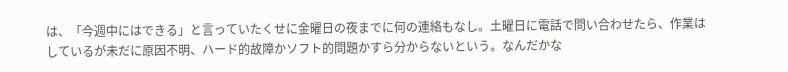は、「今週中にはできる」と言っていたくせに金曜日の夜までに何の連絡もなし。土曜日に電話で問い合わせたら、作業はしているが未だに原因不明、ハード的故障かソフト的問題かすら分からないという。なんだかな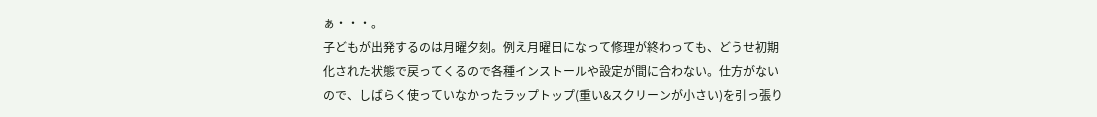ぁ・・・。
子どもが出発するのは月曜夕刻。例え月曜日になって修理が終わっても、どうせ初期化された状態で戻ってくるので各種インストールや設定が間に合わない。仕方がないので、しばらく使っていなかったラップトップ(重い&スクリーンが小さい)を引っ張り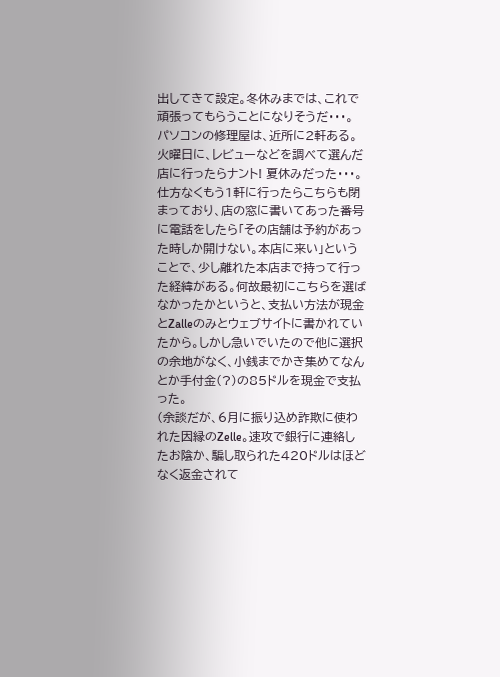出してきて設定。冬休みまでは、これで頑張ってもらうことになりそうだ・・・。
パソコンの修理屋は、近所に2軒ある。火曜日に、レビューなどを調べて選んだ店に行ったらナント! 夏休みだった・・・。
仕方なくもう1軒に行ったらこちらも閉まっており、店の窓に書いてあった番号に電話をしたら「その店舗は予約があった時しか開けない。本店に来い」ということで、少し離れた本店まで持って行った経緯がある。何故最初にこちらを選ばなかったかというと、支払い方法が現金とZalleのみとウェブサイトに書かれていたから。しかし急いでいたので他に選択の余地がなく、小銭までかき集めてなんとか手付金(?)の85ドルを現金で支払った。
(余談だが、6月に振り込め詐欺に使われた因縁のZelle。速攻で銀行に連絡したお陰か、騙し取られた420ドルはほどなく返金されて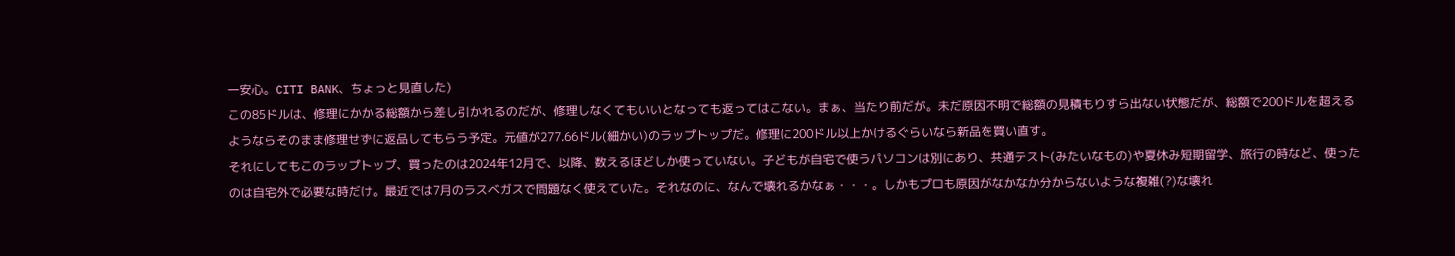一安心。CITI BANK、ちょっと見直した)
この85ドルは、修理にかかる総額から差し引かれるのだが、修理しなくてもいいとなっても返ってはこない。まぁ、当たり前だが。未だ原因不明で総額の見積もりすら出ない状態だが、総額で200ドルを超えるようならそのまま修理せずに返品してもらう予定。元値が277.66ドル(細かい)のラップトップだ。修理に200ドル以上かけるぐらいなら新品を買い直す。
それにしてもこのラップトップ、買ったのは2024年12月で、以降、数えるほどしか使っていない。子どもが自宅で使うパソコンは別にあり、共通テスト(みたいなもの)や夏休み短期留学、旅行の時など、使ったのは自宅外で必要な時だけ。最近では7月のラスベガスで問題なく使えていた。それなのに、なんで壊れるかなぁ・・・。しかもプロも原因がなかなか分からないような複雑(?)な壊れ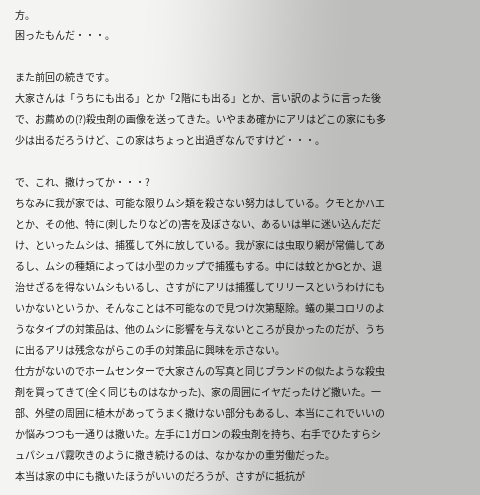方。
困ったもんだ・・・。

また前回の続きです。
大家さんは「うちにも出る」とか「2階にも出る」とか、言い訳のように言った後で、お薦めの(?)殺虫剤の画像を送ってきた。いやまあ確かにアリはどこの家にも多少は出るだろうけど、この家はちょっと出過ぎなんですけど・・・。

で、これ、撒けってか・・・?
ちなみに我が家では、可能な限りムシ類を殺さない努力はしている。クモとかハエとか、その他、特に(刺したりなどの)害を及ぼさない、あるいは単に迷い込んだだけ、といったムシは、捕獲して外に放している。我が家には虫取り網が常備してあるし、ムシの種類によっては小型のカップで捕獲もする。中には蚊とかGとか、退治せざるを得ないムシもいるし、さすがにアリは捕獲してリリースというわけにもいかないというか、そんなことは不可能なので見つけ次第駆除。蟻の巣コロリのようなタイプの対策品は、他のムシに影響を与えないところが良かったのだが、うちに出るアリは残念ながらこの手の対策品に興味を示さない。
仕方がないのでホームセンターで大家さんの写真と同じブランドの似たような殺虫剤を買ってきて(全く同じものはなかった)、家の周囲にイヤだったけど撒いた。一部、外壁の周囲に植木があってうまく撒けない部分もあるし、本当にこれでいいのか悩みつつも一通りは撒いた。左手に1ガロンの殺虫剤を持ち、右手でひたすらシュパシュパ霧吹きのように撒き続けるのは、なかなかの重労働だった。
本当は家の中にも撒いたほうがいいのだろうが、さすがに抵抗が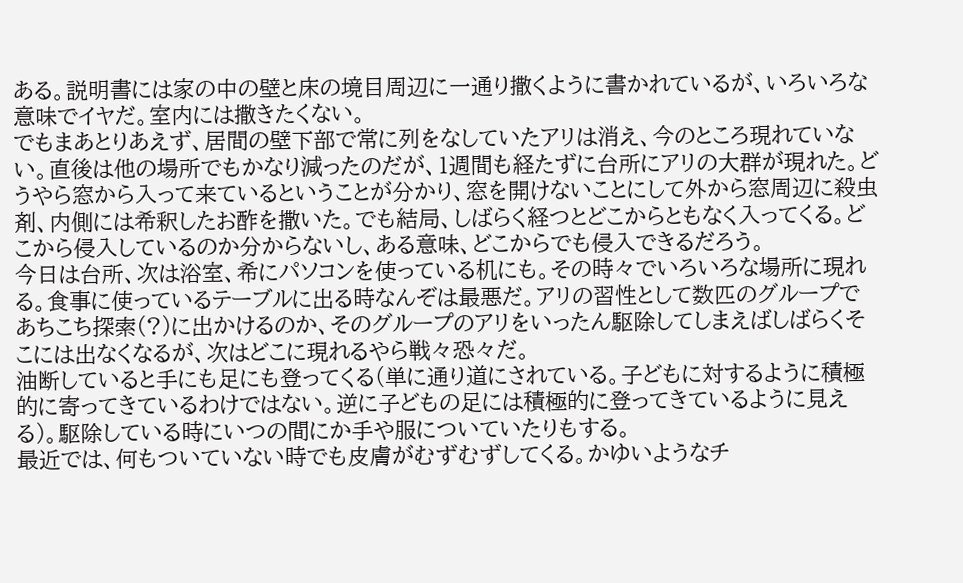ある。説明書には家の中の壁と床の境目周辺に一通り撒くように書かれているが、いろいろな意味でイヤだ。室内には撒きたくない。
でもまあとりあえず、居間の壁下部で常に列をなしていたアリは消え、今のところ現れていない。直後は他の場所でもかなり減ったのだが、1週間も経たずに台所にアリの大群が現れた。どうやら窓から入って来ているということが分かり、窓を開けないことにして外から窓周辺に殺虫剤、内側には希釈したお酢を撒いた。でも結局、しばらく経つとどこからともなく入ってくる。どこから侵入しているのか分からないし、ある意味、どこからでも侵入できるだろう。
今日は台所、次は浴室、希にパソコンを使っている机にも。その時々でいろいろな場所に現れる。食事に使っているテーブルに出る時なんぞは最悪だ。アリの習性として数匹のグループであちこち探索(?)に出かけるのか、そのグループのアリをいったん駆除してしまえばしばらくそこには出なくなるが、次はどこに現れるやら戦々恐々だ。
油断していると手にも足にも登ってくる(単に通り道にされている。子どもに対するように積極的に寄ってきているわけではない。逆に子どもの足には積極的に登ってきているように見える)。駆除している時にいつの間にか手や服についていたりもする。
最近では、何もついていない時でも皮膚がむずむずしてくる。かゆいようなチ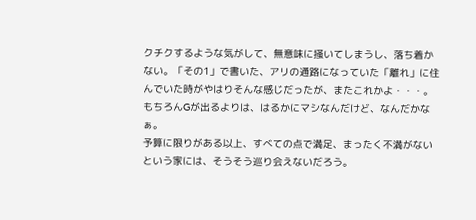クチクするような気がして、無意味に掻いてしまうし、落ち着かない。「その1」で書いた、アリの通路になっていた「離れ」に住んでいた時がやはりそんな感じだったが、またこれかよ・・・。
もちろんGが出るよりは、はるかにマシなんだけど、なんだかなぁ。
予算に限りがある以上、すべての点で満足、まったく不満がないという家には、そうそう巡り会えないだろう。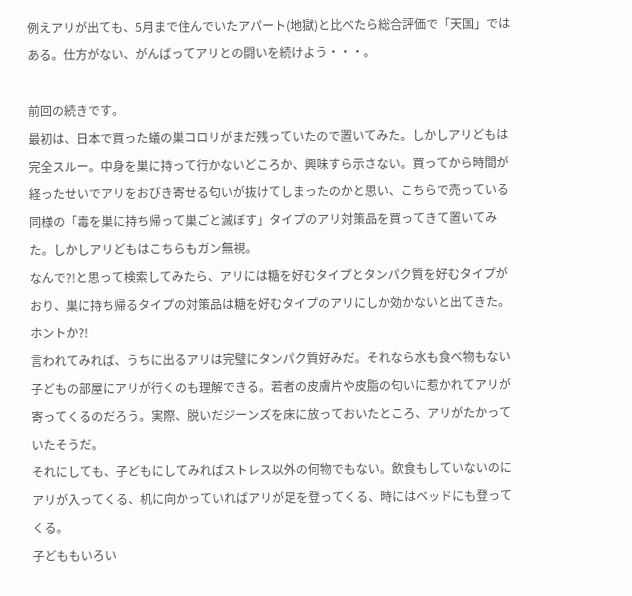例えアリが出ても、5月まで住んでいたアパート(地獄)と比べたら総合評価で「天国」ではある。仕方がない、がんばってアリとの闘いを続けよう・・・。

前回の続きです。
最初は、日本で買った蟻の巣コロリがまだ残っていたので置いてみた。しかしアリどもは完全スルー。中身を巣に持って行かないどころか、興味すら示さない。買ってから時間が経ったせいでアリをおびき寄せる匂いが抜けてしまったのかと思い、こちらで売っている同様の「毒を巣に持ち帰って巣ごと滅ぼす」タイプのアリ対策品を買ってきて置いてみた。しかしアリどもはこちらもガン無視。
なんで?!と思って検索してみたら、アリには糖を好むタイプとタンパク質を好むタイプがおり、巣に持ち帰るタイプの対策品は糖を好むタイプのアリにしか効かないと出てきた。ホントか?!
言われてみれば、うちに出るアリは完璧にタンパク質好みだ。それなら水も食べ物もない子どもの部屋にアリが行くのも理解できる。若者の皮膚片や皮脂の匂いに惹かれてアリが寄ってくるのだろう。実際、脱いだジーンズを床に放っておいたところ、アリがたかっていたそうだ。
それにしても、子どもにしてみればストレス以外の何物でもない。飲食もしていないのにアリが入ってくる、机に向かっていればアリが足を登ってくる、時にはベッドにも登ってくる。
子どももいろい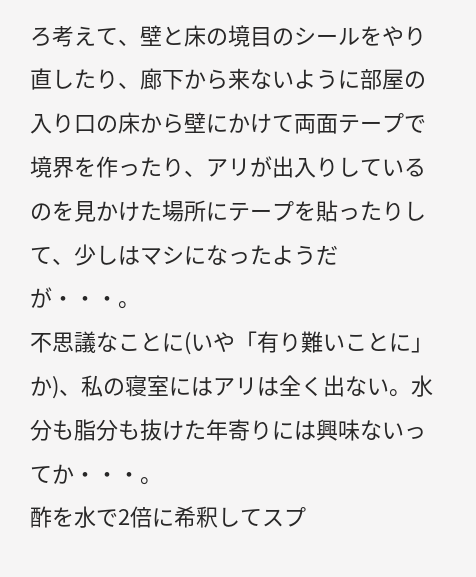ろ考えて、壁と床の境目のシールをやり直したり、廊下から来ないように部屋の入り口の床から壁にかけて両面テープで境界を作ったり、アリが出入りしているのを見かけた場所にテープを貼ったりして、少しはマシになったようだが・・・。
不思議なことに(いや「有り難いことに」か)、私の寝室にはアリは全く出ない。水分も脂分も抜けた年寄りには興味ないってか・・・。
酢を水で2倍に希釈してスプ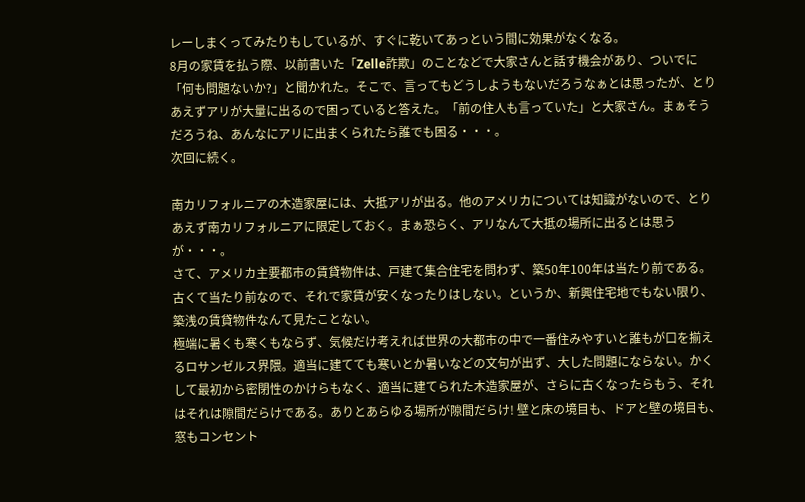レーしまくってみたりもしているが、すぐに乾いてあっという間に効果がなくなる。
8月の家賃を払う際、以前書いた「Zelle詐欺」のことなどで大家さんと話す機会があり、ついでに「何も問題ないか?」と聞かれた。そこで、言ってもどうしようもないだろうなぁとは思ったが、とりあえずアリが大量に出るので困っていると答えた。「前の住人も言っていた」と大家さん。まぁそうだろうね、あんなにアリに出まくられたら誰でも困る・・・。
次回に続く。

南カリフォルニアの木造家屋には、大抵アリが出る。他のアメリカについては知識がないので、とりあえず南カリフォルニアに限定しておく。まぁ恐らく、アリなんて大抵の場所に出るとは思うが・・・。
さて、アメリカ主要都市の賃貸物件は、戸建て集合住宅を問わず、築50年100年は当たり前である。古くて当たり前なので、それで家賃が安くなったりはしない。というか、新興住宅地でもない限り、築浅の賃貸物件なんて見たことない。
極端に暑くも寒くもならず、気候だけ考えれば世界の大都市の中で一番住みやすいと誰もが口を揃えるロサンゼルス界隈。適当に建てても寒いとか暑いなどの文句が出ず、大した問題にならない。かくして最初から密閉性のかけらもなく、適当に建てられた木造家屋が、さらに古くなったらもう、それはそれは隙間だらけである。ありとあらゆる場所が隙間だらけ! 壁と床の境目も、ドアと壁の境目も、窓もコンセント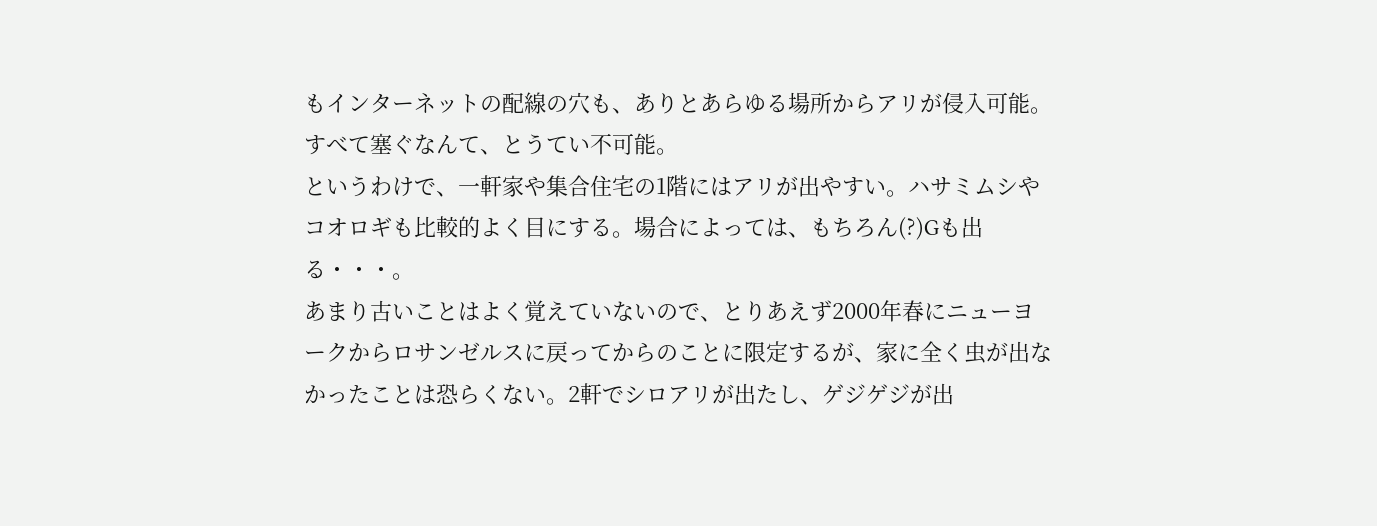もインターネットの配線の穴も、ありとあらゆる場所からアリが侵入可能。すべて塞ぐなんて、とうてい不可能。
というわけで、一軒家や集合住宅の1階にはアリが出やすい。ハサミムシやコオロギも比較的よく目にする。場合によっては、もちろん(?)Gも出る・・・。
あまり古いことはよく覚えていないので、とりあえず2000年春にニューヨークからロサンゼルスに戻ってからのことに限定するが、家に全く虫が出なかったことは恐らくない。2軒でシロアリが出たし、ゲジゲジが出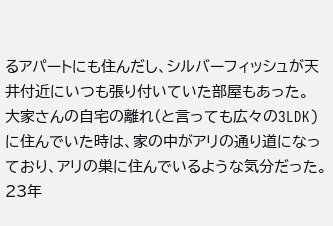るアパートにも住んだし、シルバーフィッシュが天井付近にいつも張り付いていた部屋もあった。
大家さんの自宅の離れ(と言っても広々の3LDK)に住んでいた時は、家の中がアリの通り道になっており、アリの巣に住んでいるような気分だった。
23年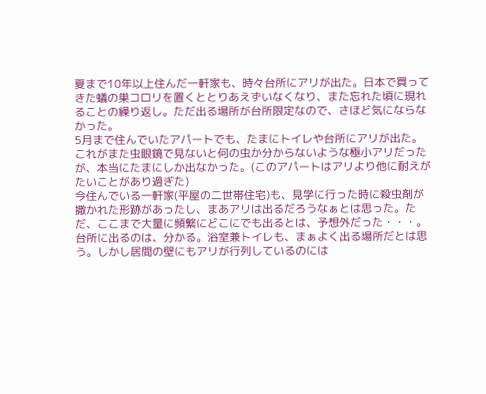夏まで10年以上住んだ一軒家も、時々台所にアリが出た。日本で買ってきた蟻の巣コロリを置くととりあえずいなくなり、また忘れた頃に現れることの繰り返し。ただ出る場所が台所限定なので、さほど気にならなかった。
5月まで住んでいたアパートでも、たまにトイレや台所にアリが出た。これがまた虫眼鏡で見ないと何の虫か分からないような極小アリだったが、本当にたまにしか出なかった。(このアパートはアリより他に耐えがたいことがあり過ぎた)
今住んでいる一軒家(平屋の二世帯住宅)も、見学に行った時に殺虫剤が撒かれた形跡があったし、まあアリは出るだろうなぁとは思った。ただ、ここまで大量に頻繁にどこにでも出るとは、予想外だった・・・。
台所に出るのは、分かる。浴室兼トイレも、まぁよく出る場所だとは思う。しかし居間の壁にもアリが行列しているのには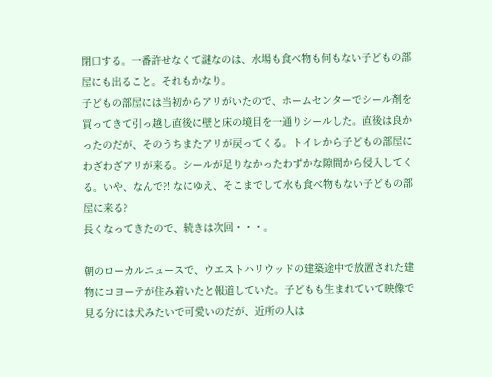閉口する。一番許せなくて謎なのは、水場も食べ物も何もない子どもの部屋にも出ること。それもかなり。
子どもの部屋には当初からアリがいたので、ホームセンターでシール剤を買ってきて引っ越し直後に壁と床の境目を一通りシールした。直後は良かったのだが、そのうちまたアリが戻ってくる。トイレから子どもの部屋にわざわざアリが来る。シールが足りなかったわずかな隙間から侵入してくる。いや、なんで?! なにゆえ、そこまでして水も食べ物もない子どもの部屋に来る?
長くなってきたので、続きは次回・・・。

朝のローカルニュースで、ウエストハリウッドの建築途中で放置された建物にコヨーテが住み着いたと報道していた。子どもも生まれていて映像で見る分には犬みたいで可愛いのだが、近所の人は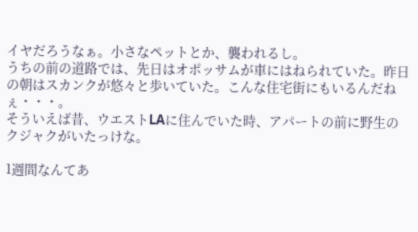イヤだろうなぁ。小さなペットとか、襲われるし。
うちの前の道路では、先日はオポッサムが車にはねられていた。昨日の朝はスカンクが悠々と歩いていた。こんな住宅街にもいるんだねぇ・・・。
そういえば昔、ウエストLAに住んでいた時、アパートの前に野生のクジャクがいたっけな。

1週間なんてあ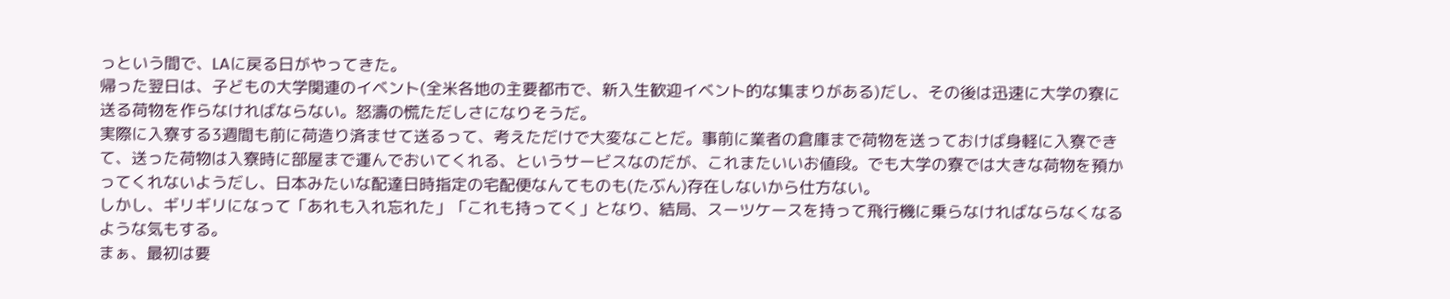っという間で、LAに戻る日がやってきた。
帰った翌日は、子どもの大学関連のイベント(全米各地の主要都市で、新入生歓迎イベント的な集まりがある)だし、その後は迅速に大学の寮に送る荷物を作らなければならない。怒濤の慌ただしさになりそうだ。
実際に入寮する3週間も前に荷造り済ませて送るって、考えただけで大変なことだ。事前に業者の倉庫まで荷物を送っておけば身軽に入寮できて、送った荷物は入寮時に部屋まで運んでおいてくれる、というサービスなのだが、これまたいいお値段。でも大学の寮では大きな荷物を預かってくれないようだし、日本みたいな配達日時指定の宅配便なんてものも(たぶん)存在しないから仕方ない。
しかし、ギリギリになって「あれも入れ忘れた」「これも持ってく」となり、結局、スーツケースを持って飛行機に乗らなければならなくなるような気もする。
まぁ、最初は要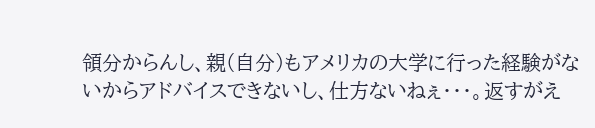領分からんし、親(自分)もアメリカの大学に行った経験がないからアドバイスできないし、仕方ないねぇ・・・。返すがえ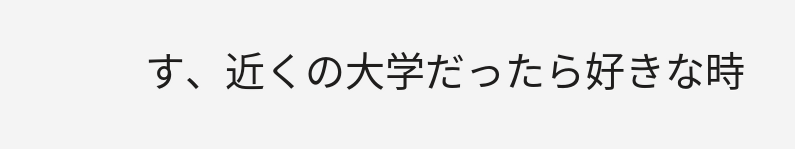す、近くの大学だったら好きな時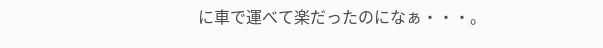に車で運べて楽だったのになぁ・・・。